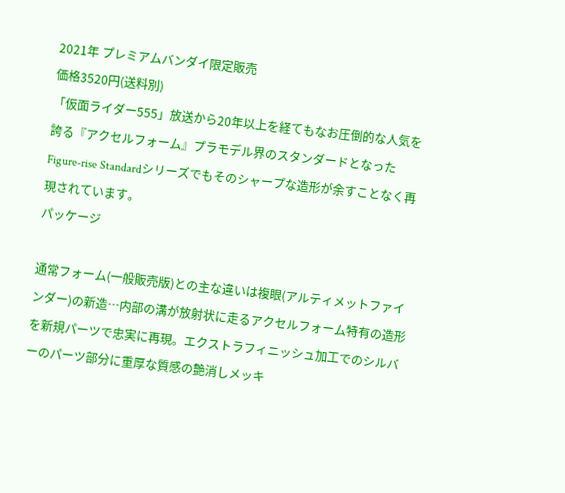2021年 プレミアムバンダイ限定販売
価格3520円(送料別)
「仮面ライダー555」放送から20年以上を経てもなお圧倒的な人気を誇る『アクセルフォーム』プラモデル界のスタンダードとなったFigure-rise Standardシリーズでもそのシャープな造形が余すことなく再現されています。
パッケージ

通常フォーム(一般販売版)との主な違いは複眼(アルティメットファインダー)の新造…内部の溝が放射状に走るアクセルフォーム特有の造形を新規パーツで忠実に再現。エクストラフィニッシュ加工でのシルバーのパーツ部分に重厚な質感の艶消しメッキ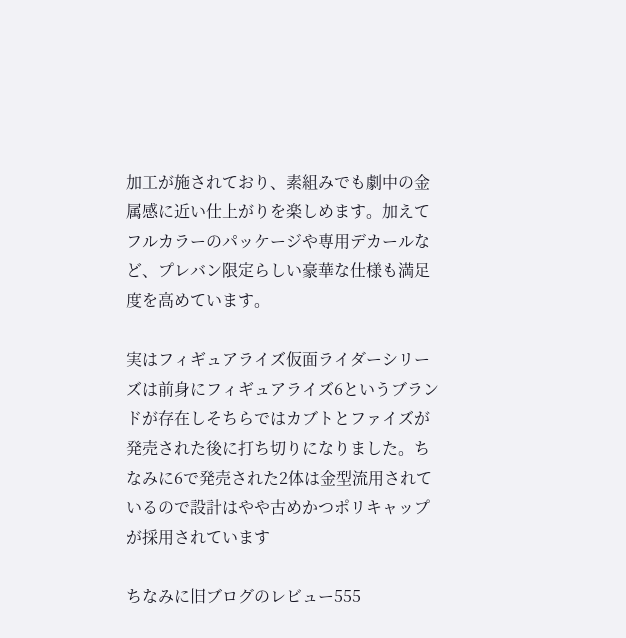加工が施されており、素組みでも劇中の金属感に近い仕上がりを楽しめます。加えてフルカラーのパッケージや専用デカールなど、プレバン限定らしい豪華な仕様も満足度を高めています。

実はフィギュアライズ仮面ライダーシリーズは前身にフィギュアライズ6というブランドが存在しそちらではカブトとファイズが発売された後に打ち切りになりました。ちなみに6で発売された2体は金型流用されているので設計はやや古めかつポリキャップが採用されています

ちなみに旧ブログのレビュー555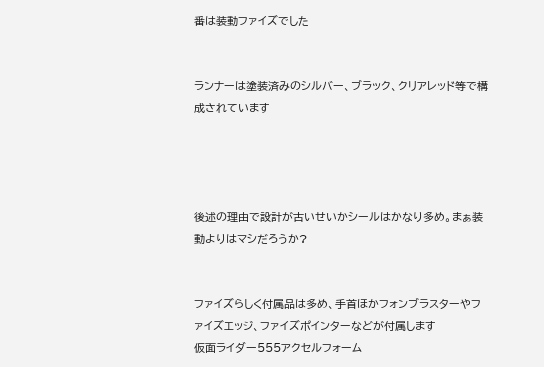番は装動ファイズでした


ランナーは塗装済みのシルバー、ブラック、クリアレッド等で構成されています




後述の理由で設計が古いせいかシールはかなり多め。まぁ装動よりはマシだろうか?


ファイズらしく付属品は多め、手首ほかフォンブラスターやファイズエッジ、ファイズポインターなどが付属します
仮面ライダー555アクセルフォーム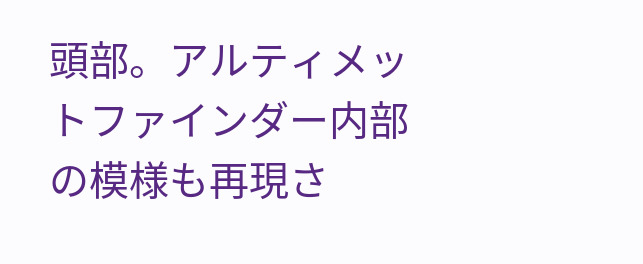頭部。アルティメットファインダー内部の模様も再現さ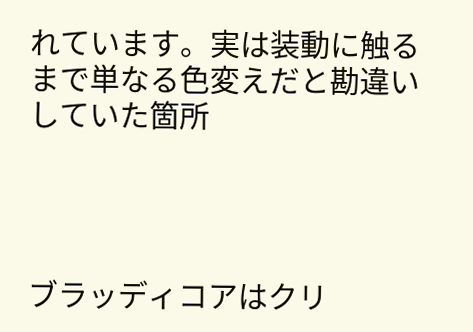れています。実は装動に触るまで単なる色変えだと勘違いしていた箇所




ブラッディコアはクリ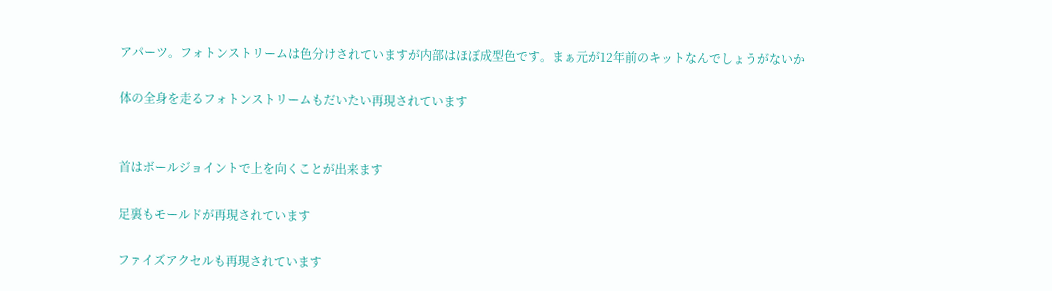アパーツ。フォトンストリームは色分けされていますが内部はほぼ成型色です。まぁ元が12年前のキットなんでしょうがないか

体の全身を走るフォトンストリームもだいたい再現されています


首はボールジョイントで上を向くことが出来ます

足裏もモールドが再現されています

ファイズアクセルも再現されています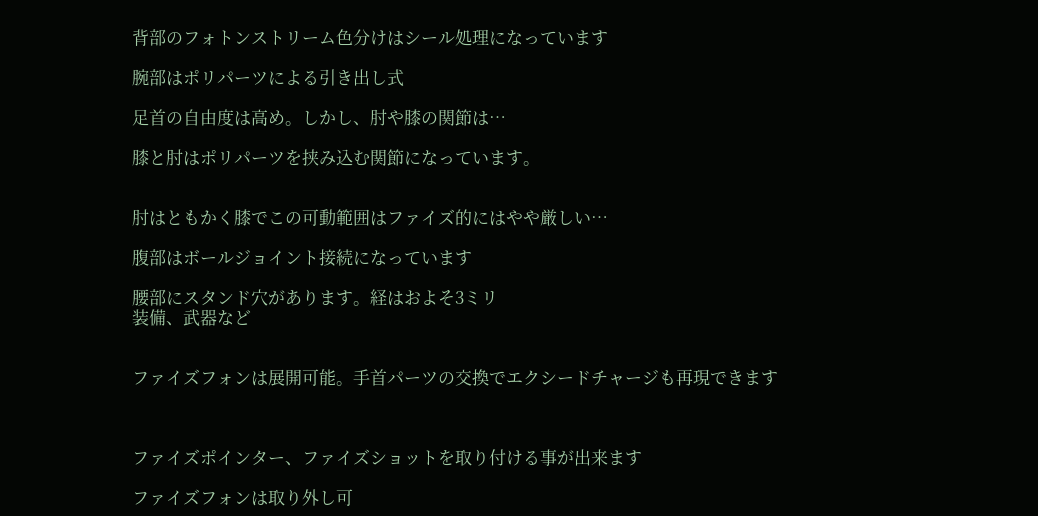背部のフォトンストリーム色分けはシール処理になっています

腕部はポリパーツによる引き出し式

足首の自由度は高め。しかし、肘や膝の関節は…

膝と肘はポリパーツを挟み込む関節になっています。


肘はともかく膝でこの可動範囲はファイズ的にはやや厳しい…

腹部はボールジョイント接続になっています

腰部にスタンド穴があります。経はおよそ3ミリ
装備、武器など


ファイズフォンは展開可能。手首パーツの交換でエクシードチャージも再現できます



ファイズポインター、ファイズショットを取り付ける事が出来ます

ファイズフォンは取り外し可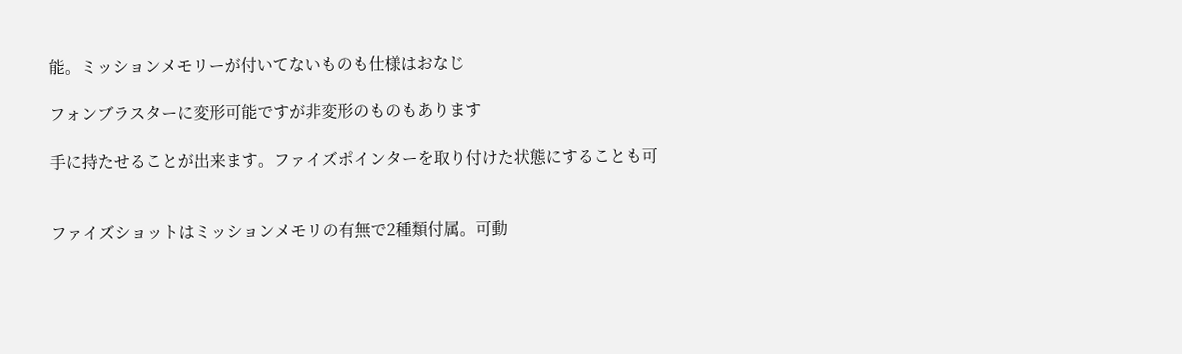能。ミッションメモリーが付いてないものも仕様はおなじ

フォンブラスターに変形可能ですが非変形のものもあります

手に持たせることが出来ます。ファイズポインターを取り付けた状態にすることも可


ファイズショットはミッションメモリの有無で2種類付属。可動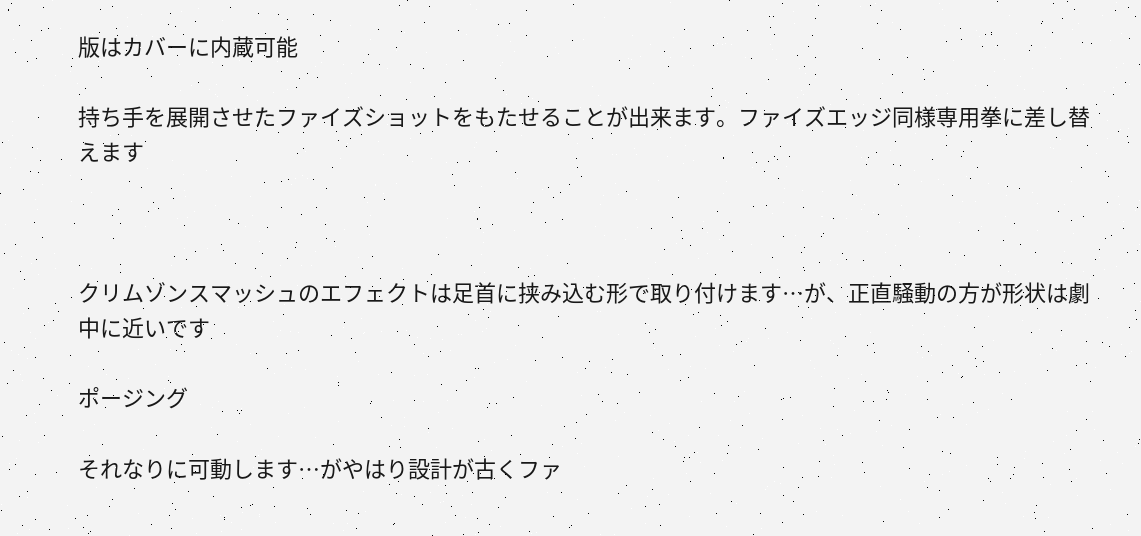版はカバーに内蔵可能

持ち手を展開させたファイズショットをもたせることが出来ます。ファイズエッジ同様専用拳に差し替えます



クリムゾンスマッシュのエフェクトは足首に挟み込む形で取り付けます…が、正直騒動の方が形状は劇中に近いです

ポージング

それなりに可動します…がやはり設計が古くファ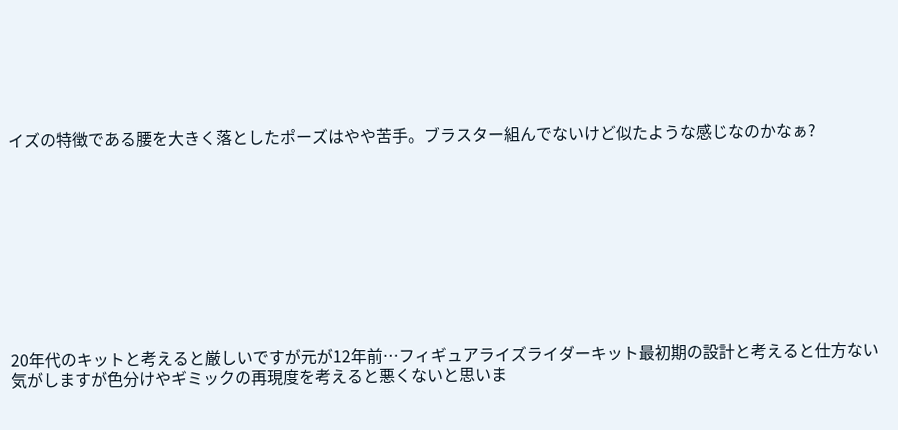イズの特徴である腰を大きく落としたポーズはやや苦手。ブラスター組んでないけど似たような感じなのかなぁ?










20年代のキットと考えると厳しいですが元が12年前…フィギュアライズライダーキット最初期の設計と考えると仕方ない気がしますが色分けやギミックの再現度を考えると悪くないと思いま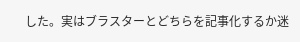した。実はブラスターとどちらを記事化するか迷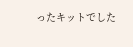ったキットでした